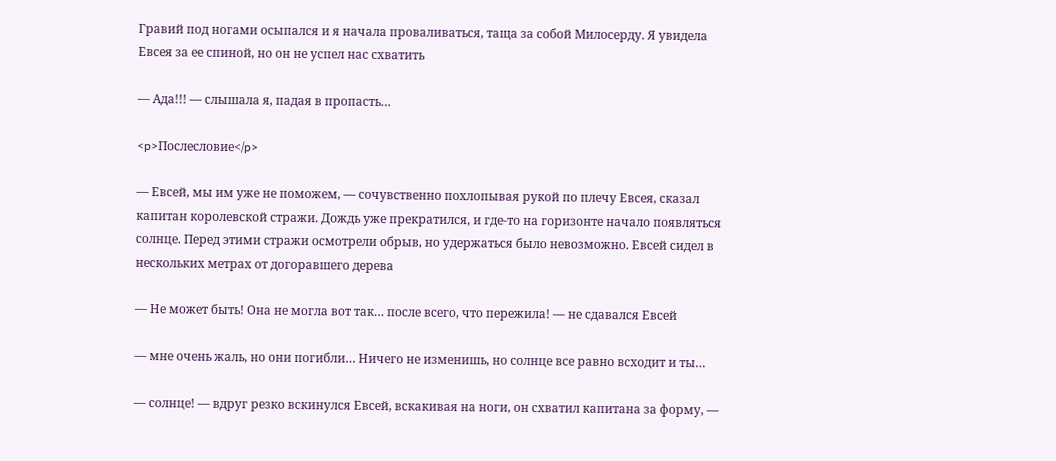Гравий под ногами осыпался и я начала проваливаться, таща за собой Милосерду. Я увидела Евсея за ее спиной, но он не успел нас схватить

— Ада!!! — слышала я, падая в пропасть…

<p>Послесловие</p>

— Евсей, мы им уже не поможем, — сочувственно похлопывая рукой по плечу Евсея, сказал капитан королевской стражи. Дождь уже прекратился, и где-то на горизонте начало появляться солнце. Перед этими стражи осмотрели обрыв, но удержаться было невозможно. Евсей сидел в нескольких метрах от догоравшего дерева

— Не может быть! Она не могла вот так… после всего, что пережила! — не сдавался Евсей

— мне очень жаль, но они погибли… Ничего не изменишь, но солнце все равно всходит и ты…

— солнце! — вдруг резко вскинулся Евсей, вскакивая на ноги, он схватил капитана за форму, —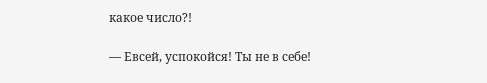какое число?!

— Евсей, успокойся! Ты не в себе!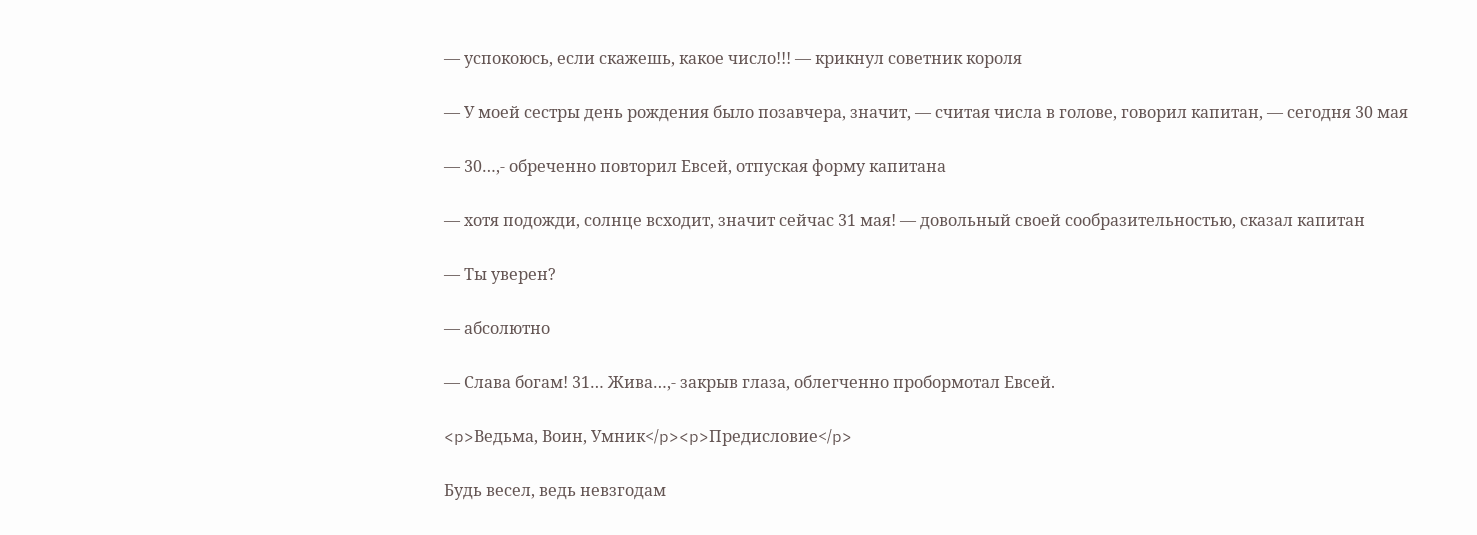— успокоюсь, если скажешь, какое число!!! — крикнул советник короля

— У моей сестры день рождения было позавчера, значит, — считая числа в голове, говорил капитан, — сегодня 30 мая

— 30…,- обреченно повторил Евсей, отпуская форму капитана

— хотя подожди, солнце всходит, значит сейчас 31 мая! — довольный своей сообразительностью, сказал капитан

— Ты уверен?

— абсолютно

— Слава богам! 31… Жива…,- закрыв глаза, облегченно пробормотал Евсей.

<p>Ведьма, Воин, Умник</p><p>Предисловие</p>

Будь весел, ведь невзгодам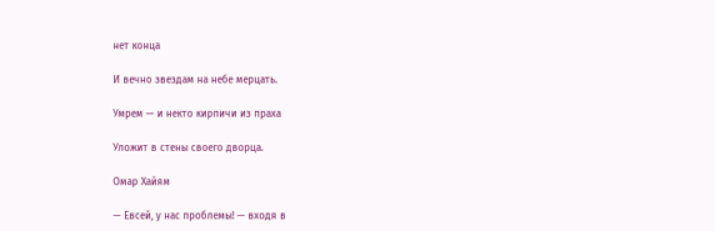нет конца

И вечно звездам на небе мерцать.

Умрем — и некто кирпичи из праха

Уложит в стены своего дворца.

Омар Хайям

— Евсей, у нас проблемы! — входя в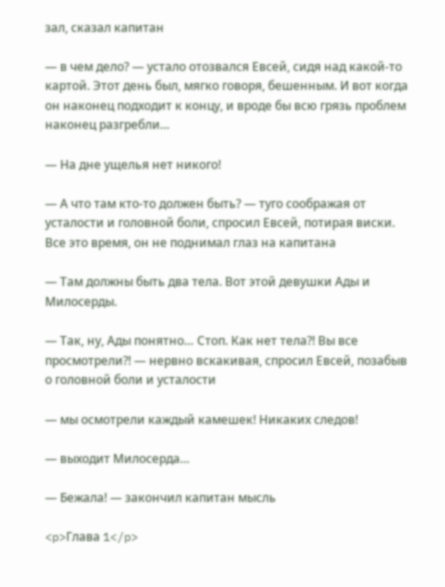зал, сказал капитан

— в чем дело? — устало отозвался Евсей, сидя над какой-то картой. Этот день был, мягко говоря, бешенным. И вот когда он наконец подходит к концу, и вроде бы всю грязь проблем наконец разгребли…

— На дне ущелья нет никого!

— А что там кто-то должен быть? — туго соображая от усталости и головной боли, спросил Евсей, потирая виски. Все это время, он не поднимал глаз на капитана

— Там должны быть два тела. Вот этой девушки Ады и Милосерды.

— Так, ну, Ады понятно… Стоп. Как нет тела?! Вы все просмотрели?! — нервно вскакивая, спросил Евсей, позабыв о головной боли и усталости

— мы осмотрели каждый камешек! Никаких следов!

— выходит Милосерда…

— Бежала! — закончил капитан мысль

<p>Глава 1</p>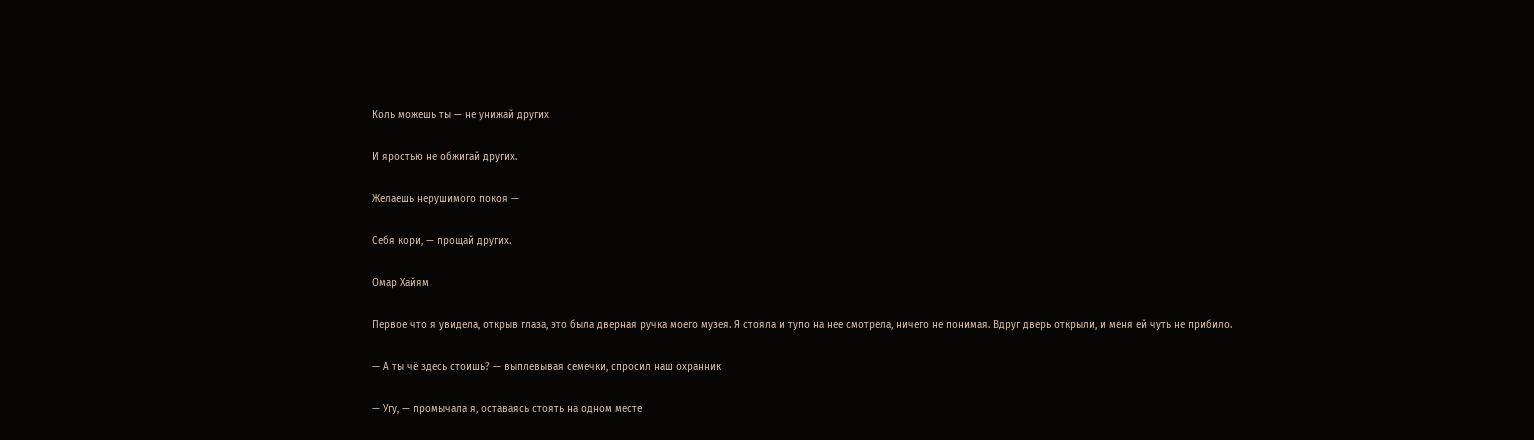Коль можешь ты — не унижай других

И яростью не обжигай других.

Желаешь нерушимого покоя —

Себя кори, — прощай других.

Омар Хайям

Первое что я увидела, открыв глаза, это была дверная ручка моего музея. Я стояла и тупо на нее смотрела, ничего не понимая. Вдруг дверь открыли, и меня ей чуть не прибило.

— А ты чё здесь стоишь? — выплевывая семечки, спросил наш охранник

— Угу, — промычала я, оставаясь стоять на одном месте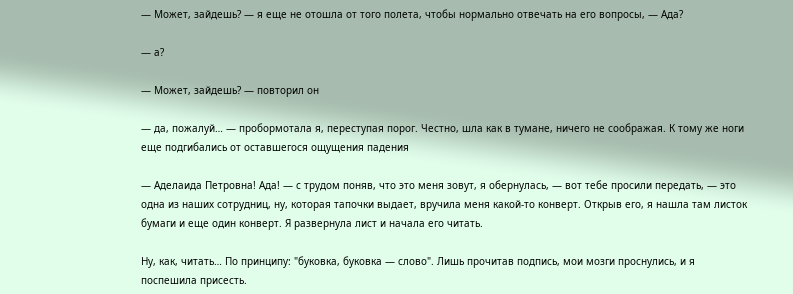— Может, зайдешь? — я еще не отошла от того полета, чтобы нормально отвечать на его вопросы, — Ада?

— а?

— Может, зайдешь? — повторил он

— да, пожалуй… — пробормотала я, переступая порог. Честно, шла как в тумане, ничего не соображая. К тому же ноги еще подгибались от оставшегося ощущения падения

— Аделаида Петровна! Ада! — с трудом поняв, что это меня зовут, я обернулась, — вот тебе просили передать, — это одна из наших сотрудниц, ну, которая тапочки выдает, вручила меня какой-то конверт. Открыв его, я нашла там листок бумаги и еще один конверт. Я развернула лист и начала его читать.

Ну, как, читать… По принципу: "буковка, буковка — слово". Лишь прочитав подпись, мои мозги проснулись, и я поспешила присесть.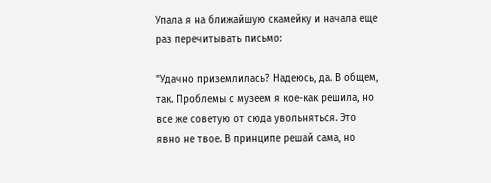Упала я на ближайшую скамейку и начала еще раз перечитывать письмо:

"Удачно приземлилась? Надеюсь, да. В общем, так. Проблемы с музеем я кое-как решила, но все же советую от сюда увольняться. Это явно не твое. В принципе решай сама, но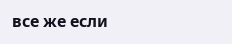все же если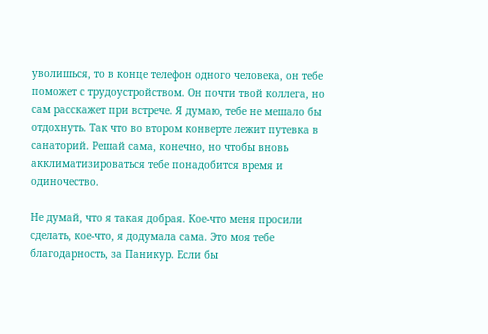уволишься, то в конце телефон одного человека, он тебе поможет с трудоустройством. Он почти твой коллега, но сам расскажет при встрече. Я думаю, тебе не мешало бы отдохнуть. Так что во втором конверте лежит путевка в санаторий. Решай сама, конечно, но чтобы вновь акклиматизироваться тебе понадобится время и одиночество.

Не думай, что я такая добрая. Кое-что меня просили сделать, кое-что, я додумала сама. Это моя тебе благодарность, за Паникур. Если бы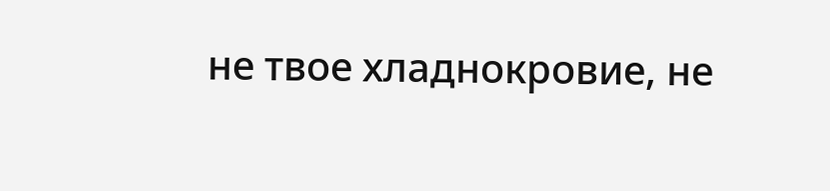не твое хладнокровие, не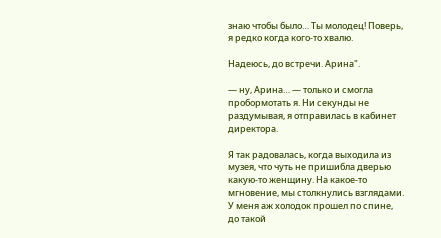знаю чтобы было… Ты молодец! Поверь, я редко когда кого-то хвалю.

Надеюсь, до встречи. Арина".

— ну, Арина… — только и смогла пробормотать я. Ни секунды не раздумывая, я отправилась в кабинет директора.

Я так радовалась, когда выходила из музея, что чуть не пришибла дверью какую-то женщину. На какое-то мгновение, мы столкнулись взглядами. У меня аж холодок прошел по спине, до такой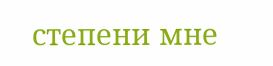степени мне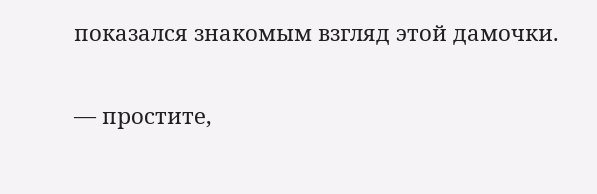показался знакомым взгляд этой дамочки.

— простите,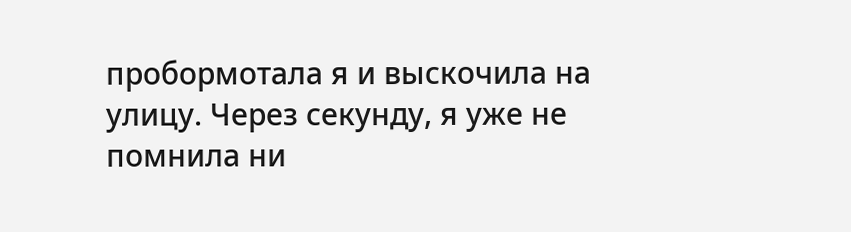пробормотала я и выскочила на улицу. Через секунду, я уже не помнила ни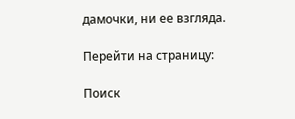дамочки, ни ее взгляда.

Перейти на страницу:

Поиск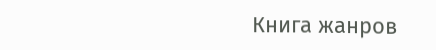Книга жанров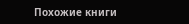Похожие книги